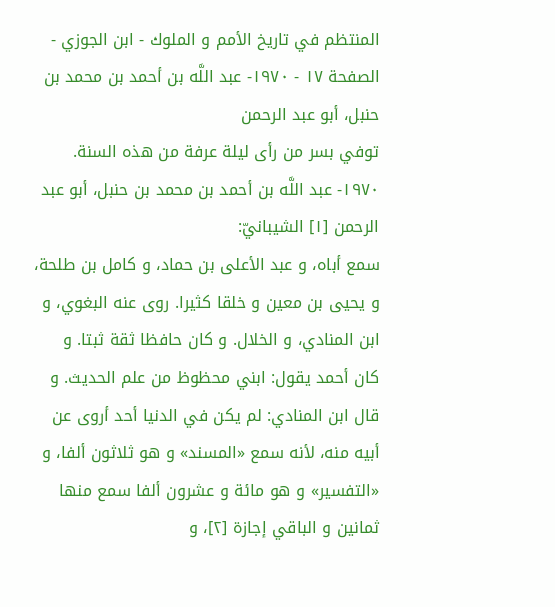المنتظم في تاريخ الأمم و الملوك - ابن الجوزي - الصفحة ١٧ - ١٩٧٠- عبد اللَّه بن أحمد بن محمد بن حنبل، أبو عبد الرحمن
توفي بسر من رأى ليلة عرفة من هذه السنة.
١٩٧٠- عبد اللَّه بن أحمد بن محمد بن حنبل، أبو عبد الرحمن [١] الشيبانيّ:
سمع أباه، و عبد الأعلى بن حماد، و كامل بن طلحة، و يحيى بن معين و خلقا كثيرا. روى عنه البغوي، و ابن المنادي، و الخلال. و كان حافظا ثقة ثبتا. و كان أحمد يقول: ابني محظوظ من علم الحديث. و قال ابن المنادي: لم يكن في الدنيا أحد أروى عن أبيه منه، لأنه سمع «المسند» و هو ثلاثون ألفا، و «التفسير» و هو مائة و عشرون ألفا سمع منها ثمانين و الباقي إجازة [٢]، و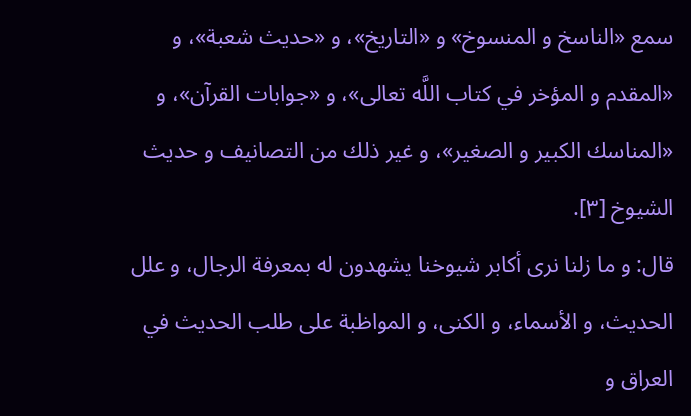سمع «الناسخ و المنسوخ» و «التاريخ»، و «حديث شعبة»، و «المقدم و المؤخر في كتاب اللَّه تعالى»، و «جوابات القرآن»، و «المناسك الكبير و الصغير»، و غير ذلك من التصانيف و حديث الشيوخ [٣].
قال: و ما زلنا نرى أكابر شيوخنا يشهدون له بمعرفة الرجال، و علل الحديث، و الأسماء، و الكنى، و المواظبة على طلب الحديث في العراق و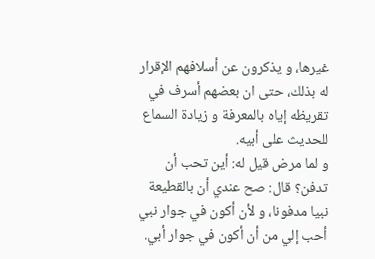غيرها، و يذكرون عن أسلافهم الإقرار له بذلك، حتى ان بعضهم أسرف في تقريظه إياه بالمعرفة و زيادة السماع للحديث على أبيه.
و لما مرض قيل له: أين تحب أن تدفن؟ قال: صح عندي أن بالقطيعة نبيا مدفونا، و لأن أكون في جوار نبي أحب إلي من أن أكون في جوار أبي.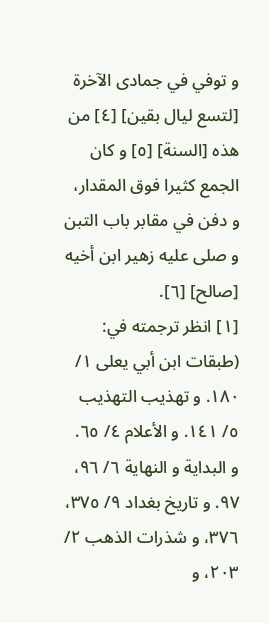و توفي في جمادى الآخرة [لتسع ليال بقين] [٤] من هذه [السنة] [٥] و كان الجمع كثيرا فوق المقدار، و دفن في مقابر باب التبن و صلى عليه زهير ابن أخيه [صالح] [٦].
[١] انظر ترجمته في: (طبقات ابن أبي يعلى ١/ ١٨٠. و تهذيب التهذيب ٥/ ١٤١. و الأعلام ٤/ ٦٥.
و البداية و النهاية ٦/ ٩٦، ٩٧. و تاريخ بغداد ٩/ ٣٧٥، ٣٧٦، و شذرات الذهب ٢/ ٢٠٣، و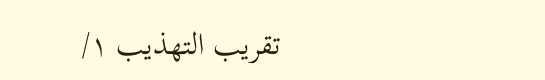تقريب التهذيب ١/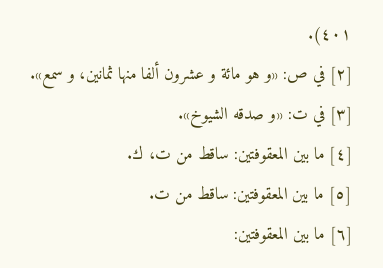٤٠١).
[٢] في ص: «و هو مائة و عشرون ألفا منها ثمانين، و سمع».
[٣] في ت: «و صدقه الشيوخ».
[٤] ما بين المعقوفتين: ساقط من ت، ك.
[٥] ما بين المعقوفتين: ساقط من ت.
[٦] ما بين المعقوفتين: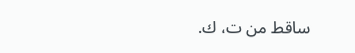ساقط من ت، ك.